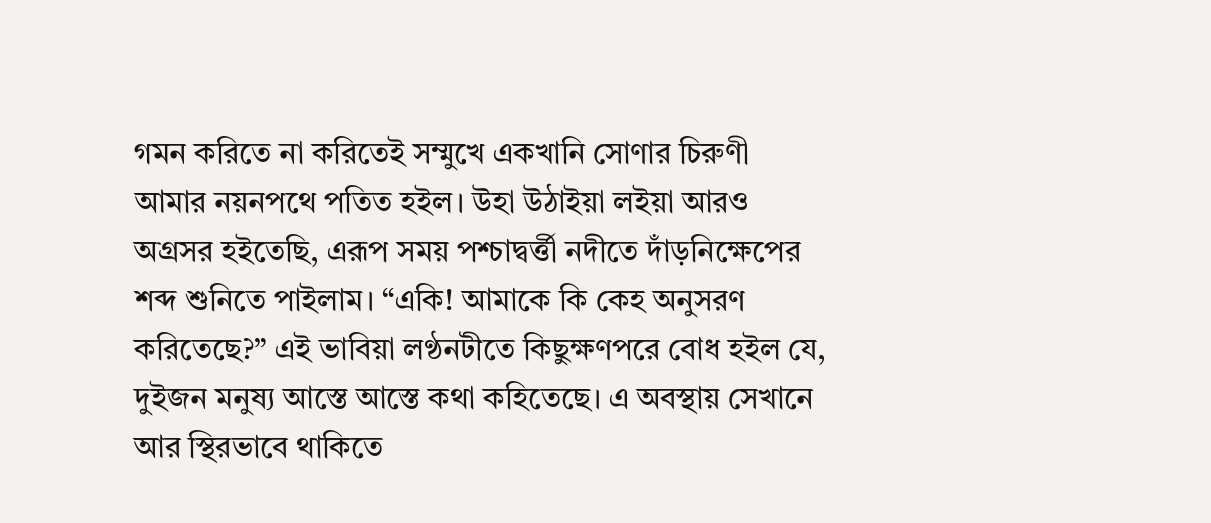গমন করিতে না করিতেই সম্মুখে একখানি সোণার চিরুণী আমার নয়নপথে পতিত হইল। উহা উঠাইয়া লইয়া আরও অগ্রসর হইতেছি, এরূপ সময় পশ্চাদ্বর্ত্তী নদীতে দাঁড়নিক্ষেপের শব্দ শুনিতে পাইলাম। “একি! আমাকে কি কেহ অনুসরণ করিতেছে?” এই ভাবিয়া লণ্ঠনটীতে কিছুক্ষণপরে বোধ হইল যে, দুইজন মনুষ্য আস্তে আস্তে কথা কহিতেছে। এ অবস্থায় সেখানে আর স্থিরভাবে থাকিতে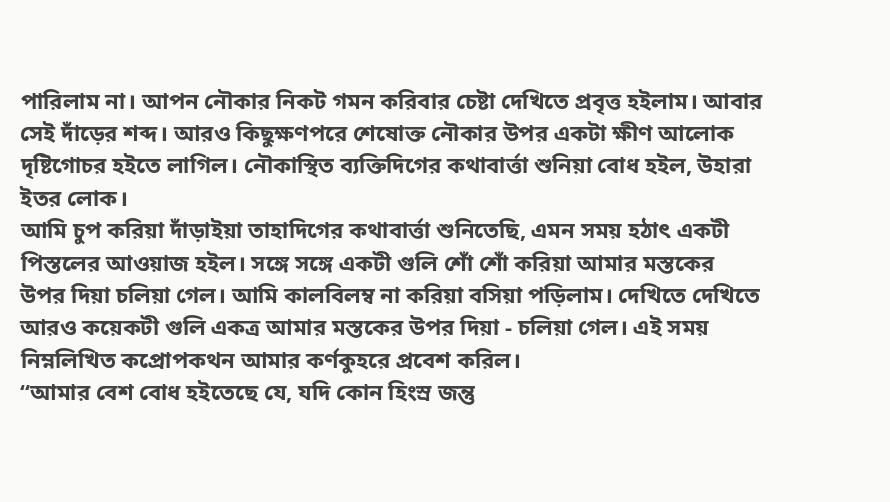পারিলাম না। আপন নৌকার নিকট গমন করিবার চেষ্টা দেখিতে প্রবৃত্ত হইলাম। আবার সেই দাঁড়ের শব্দ। আরও কিছুক্ষণপরে শেষোক্ত নৌকার উপর একটা ক্ষীণ আলোক দৃষ্টিগোচর হইতে লাগিল। নৌকাস্থিত ব্যক্তিদিগের কথাবার্ত্তা শুনিয়া বোধ হইল, উহারা ইতর লোক।
আমি চুপ করিয়া দাঁড়াইয়া তাহাদিগের কথাবার্ত্তা শুনিতেছি, এমন সময় হঠাৎ একটী পিস্তলের আওয়াজ হইল। সঙ্গে সঙ্গে একটী গুলি শোঁ শোঁ করিয়া আমার মস্তকের উপর দিয়া চলিয়া গেল। আমি কালবিলম্ব না করিয়া বসিয়া পড়িলাম। দেখিতে দেখিতে আরও কয়েকটী গুলি একত্র আমার মস্তকের উপর দিয়া - চলিয়া গেল। এই সময় নিম্নলিখিত কপ্রোপকথন আমার কর্ণকুহরে প্রবেশ করিল।
“আমার বেশ বোধ হইতেছে যে, যদি কোন হিংস্র জন্তু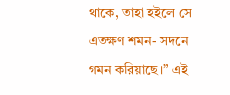থাকে, তাহা হইলে সে এতক্ষণ শমন- সদনে গমন করিয়াছে।” এই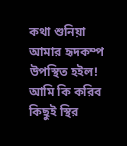কথা শুনিয়া আমার হৃদকম্প উপস্থিত হইল! আমি কি করিব কিছুই স্থির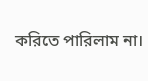করিতে পারিলাম না।